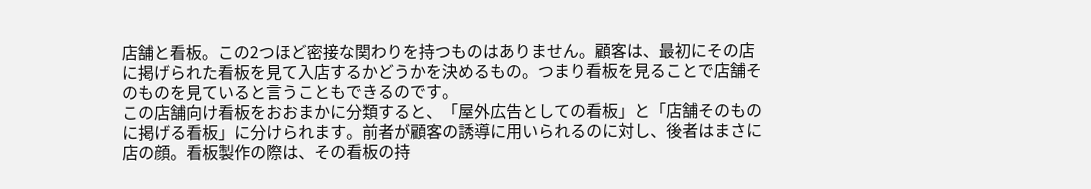店舗と看板。この2つほど密接な関わりを持つものはありません。顧客は、最初にその店に掲げられた看板を見て入店するかどうかを決めるもの。つまり看板を見ることで店舗そのものを見ていると言うこともできるのです。
この店舗向け看板をおおまかに分類すると、「屋外広告としての看板」と「店舗そのものに掲げる看板」に分けられます。前者が顧客の誘導に用いられるのに対し、後者はまさに店の顔。看板製作の際は、その看板の持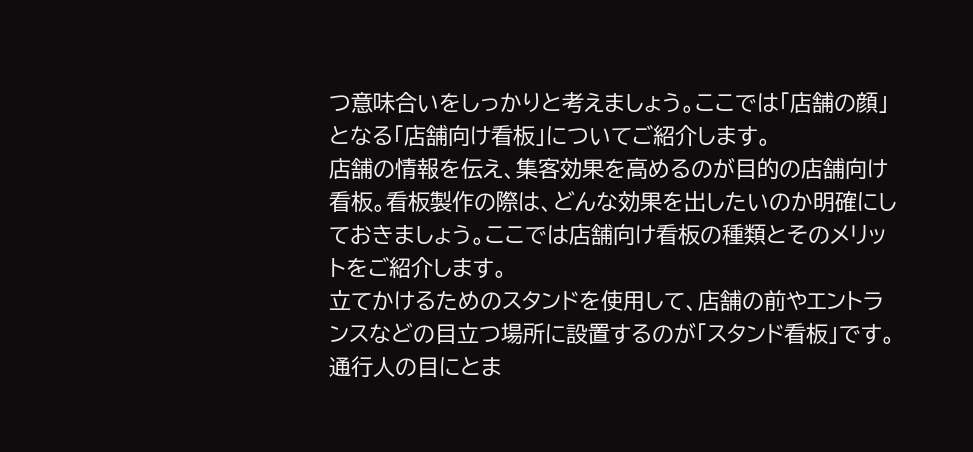つ意味合いをしっかりと考えましょう。ここでは「店舗の顔」となる「店舗向け看板」についてご紹介します。
店舗の情報を伝え、集客効果を高めるのが目的の店舗向け看板。看板製作の際は、どんな効果を出したいのか明確にしておきましょう。ここでは店舗向け看板の種類とそのメリットをご紹介します。
立てかけるためのスタンドを使用して、店舗の前やエントランスなどの目立つ場所に設置するのが「スタンド看板」です。通行人の目にとま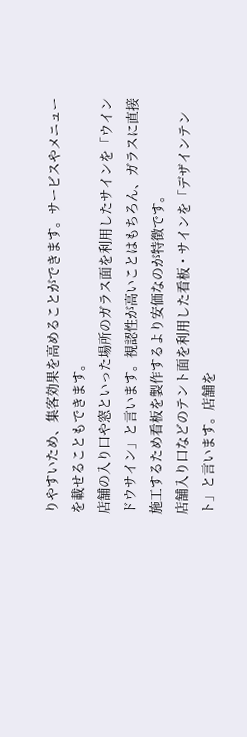りやすいため、集客効果を高めることができます。サービスやメニューを載せることもできます。
店舗の入り口や窓といった場所のガラス面を利用したサインを「ウインドウサイン」と言います。視認性が高いことはもちろん、ガラスに直接施工するため看板を製作するより安価なのが特徴です。
店舗入り口などのテント面を利用した看板・サインを「デザインテント」と言います。店舗を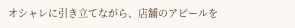オシャレに引き立てながら、店舗のアピールを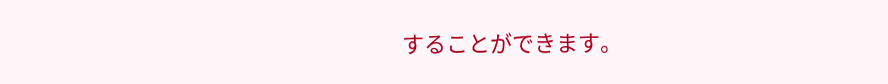することができます。